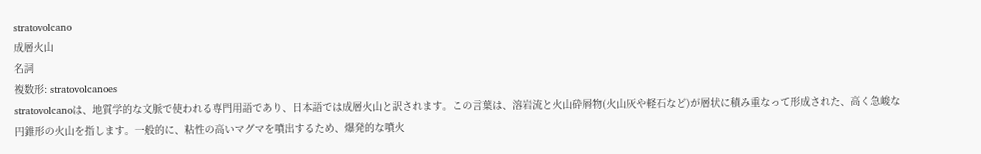stratovolcano
成層火山
名詞
複数形: stratovolcanoes
stratovolcanoは、地質学的な文脈で使われる専門用語であり、日本語では成層火山と訳されます。この言葉は、溶岩流と火山砕屑物(火山灰や軽石など)が層状に積み重なって形成された、高く急峻な円錐形の火山を指します。一般的に、粘性の高いマグマを噴出するため、爆発的な噴火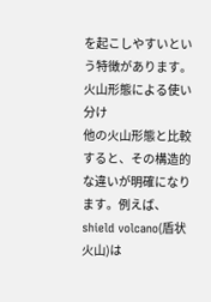を起こしやすいという特徴があります。
火山形態による使い分け
他の火山形態と比較すると、その構造的な違いが明確になります。例えば、shield volcano(盾状火山)は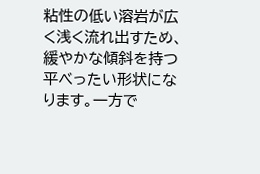粘性の低い溶岩が広く浅く流れ出すため、緩やかな傾斜を持つ平べったい形状になります。一方で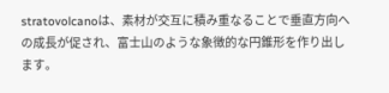stratovolcanoは、素材が交互に積み重なることで垂直方向への成長が促され、富士山のような象徴的な円錐形を作り出します。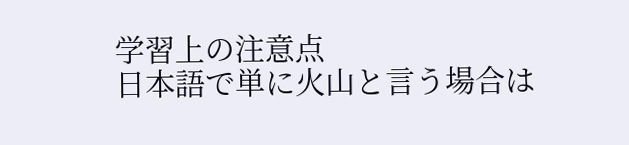学習上の注意点
日本語で単に火山と言う場合は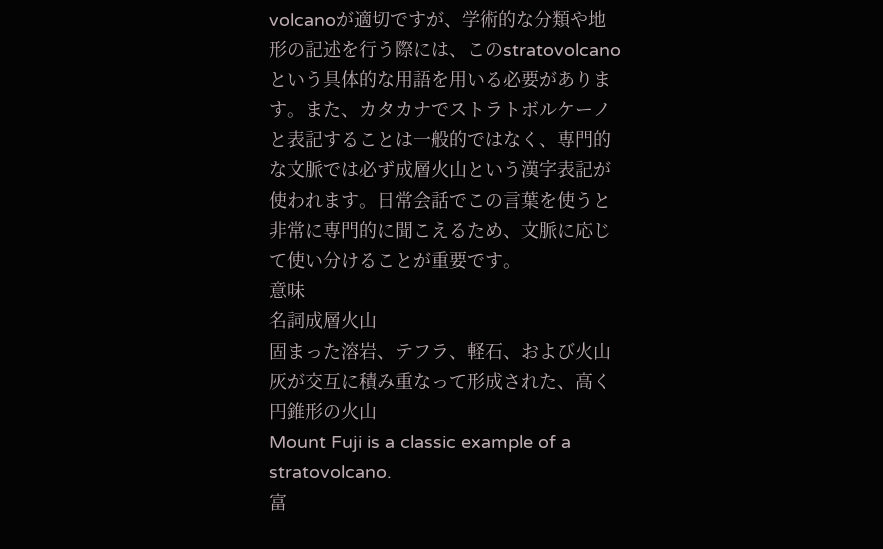volcanoが適切ですが、学術的な分類や地形の記述を行う際には、このstratovolcanoという具体的な用語を用いる必要があります。また、カタカナでストラトボルケーノと表記することは一般的ではなく、専門的な文脈では必ず成層火山という漢字表記が使われます。日常会話でこの言葉を使うと非常に専門的に聞こえるため、文脈に応じて使い分けることが重要です。
意味
名詞成層火山
固まった溶岩、テフラ、軽石、および火山灰が交互に積み重なって形成された、高く円錐形の火山
Mount Fuji is a classic example of a stratovolcano.
富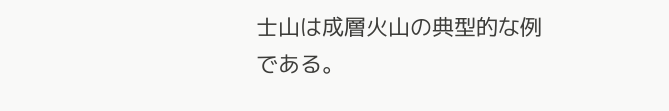士山は成層火山の典型的な例である。